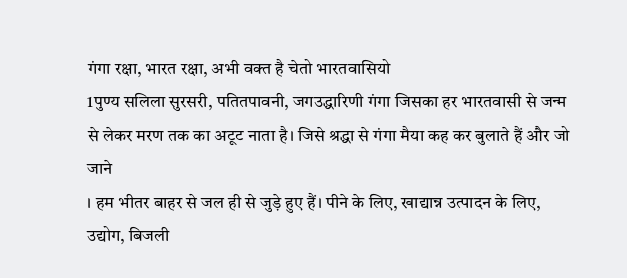गंगा रक्षा, भारत रक्षा, अभी वक्त है चेतो भारतवासियो
1पुण्य सलिला सुरसरी, पतितपावनी, जगउद्धारिणी गंगा जिसका हर भारतवासी से जन्म से लेकर मरण तक का अटूट नाता है। जिसे श्रद्धा से गंगा मैया कह कर बुलाते हैं और जो जाने
। हम भीतर बाहर से जल ही से जुड़े हुए हैं। पीने के लिए, खाद्यान्न उत्पादन के लिए, उद्योग, बिजली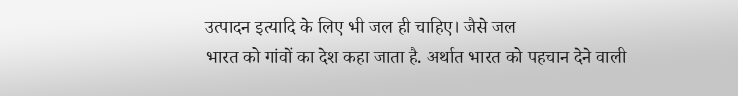उत्पादन इत्यादि के लिए भी जल ही चाहिए। जैसे जल
भारत को गांवों का देश कहा जाता है. अर्थात भारत को पहचान देने वाली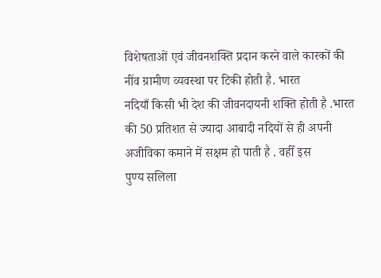विशेषताओं एवं जीवनशक्ति प्रदान करने वाले कारकों की नींव ग्रामीण व्यवस्था पर टिकी होती है. भारत
नदियाँ किसी भी देश की जीवनदायनी शक्ति होती है .भारत की 50 प्रतिशत से ज्यादा आबादी नदियों से ही अपनी अजीविका कमाने में सक्षम हो पाती है . वहीँ इस
पुण्य सलिला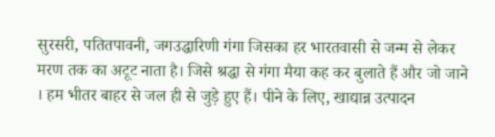सुरसरी, पतितपावनी, जगउद्धारिणी गंगा जिसका हर भारतवासी से जन्म से लेकर मरण तक का अटूट नाता है। जिसे श्रद्धा से गंगा मैया कह कर बुलाते हैं और जो जाने
। हम भीतर बाहर से जल ही से जुड़े हुए हैं। पीने के लिए, खाद्यान्न उत्पादन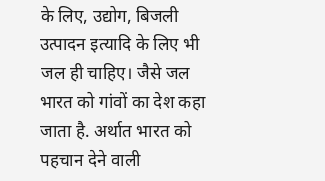के लिए, उद्योग, बिजली उत्पादन इत्यादि के लिए भी जल ही चाहिए। जैसे जल
भारत को गांवों का देश कहा जाता है. अर्थात भारत को पहचान देने वाली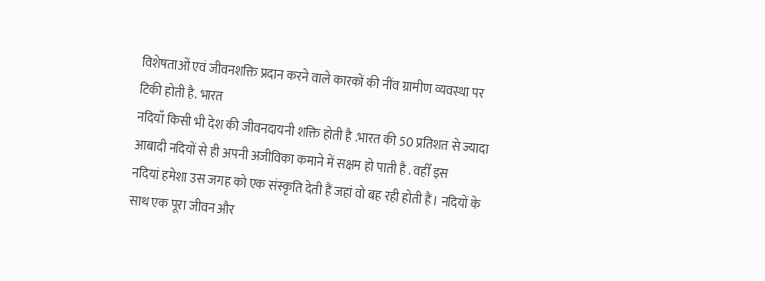विशेषताओं एवं जीवनशक्ति प्रदान करने वाले कारकों की नींव ग्रामीण व्यवस्था पर टिकी होती है. भारत
नदियाँ किसी भी देश की जीवनदायनी शक्ति होती है .भारत की 50 प्रतिशत से ज्यादा आबादी नदियों से ही अपनी अजीविका कमाने में सक्षम हो पाती है . वहीँ इस
नदियां हमेशा उस जगह को एक संस्कृति देती हैं जहां वो बह रही होती हैं। नदियों के साथ एक पूरा जीवन और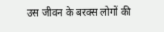उस जीवन के बरक्स लोगों की